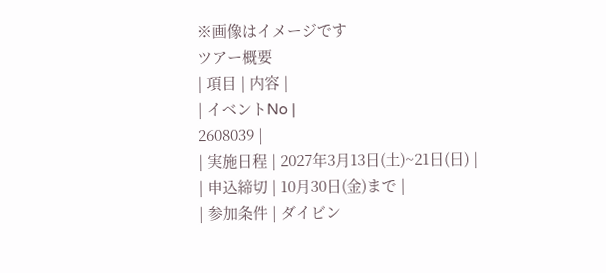※画像はイメージです
ツアー概要
| 項目 | 内容 |
| イベントNo |
2608039 |
| 実施日程 | 2027年3月13日(土)~21日(日) |
| 申込締切 | 10月30日(金)まで |
| 参加条件 | ダイビン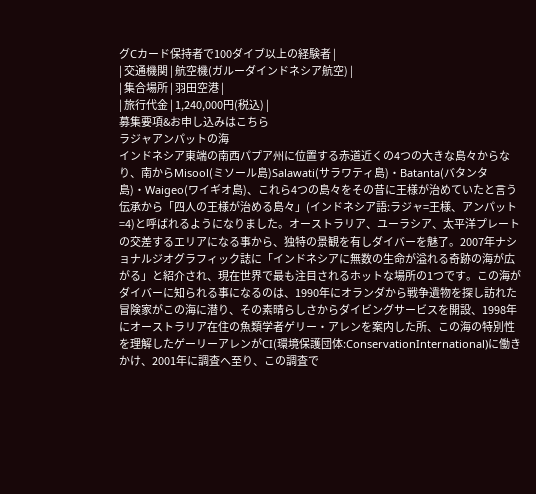グCカード保持者で100ダイブ以上の経験者 |
| 交通機関 | 航空機(ガルーダインドネシア航空) |
| 集合場所 | 羽田空港 |
| 旅行代金 | 1,240,000円(税込) |
募集要項&お申し込みはこちら
ラジャアンパットの海
インドネシア東端の南西パプア州に位置する赤道近くの4つの大きな島々からなり、南からMisool(ミソール島)Salawati(サラワティ島)・Batanta(バタンタ島)・Waigeo(ワイギオ島)、これら4つの島々をその昔に王様が治めていたと言う伝承から「四人の王様が治める島々」(インドネシア語:ラジャ=王様、アンパット=4)と呼ばれるようになりました。オーストラリア、ユーラシア、太平洋プレートの交差するエリアになる事から、独特の景観を有しダイバーを魅了。2007年ナショナルジオグラフィック誌に「インドネシアに無数の生命が溢れる奇跡の海が広がる」と紹介され、現在世界で最も注目されるホットな場所の1つです。この海がダイバーに知られる事になるのは、1990年にオランダから戦争遺物を探し訪れた冒険家がこの海に潜り、その素晴らしさからダイビングサービスを開設、1998年にオーストラリア在住の魚類学者ゲリー・アレンを案内した所、この海の特別性を理解したゲーリーアレンがCI(環境保護団体:ConservationInternational)に働きかけ、2001年に調査へ至り、この調査で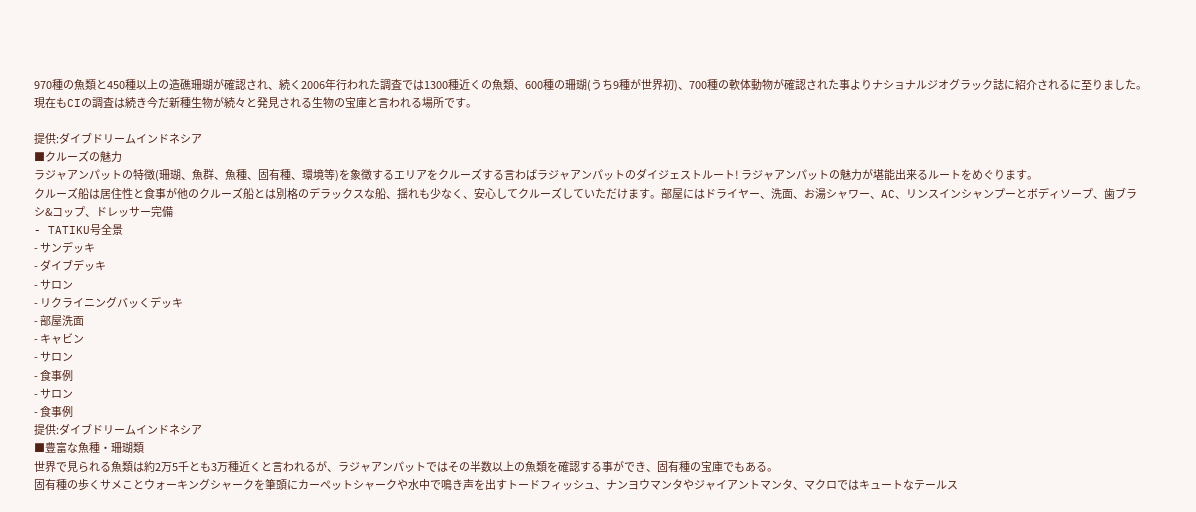970種の魚類と450種以上の造礁珊瑚が確認され、続く2006年行われた調査では1300種近くの魚類、600種の珊瑚(うち9種が世界初)、700種の軟体動物が確認された事よりナショナルジオグラック誌に紹介されるに至りました。現在もCIの調査は続き今だ新種生物が続々と発見される生物の宝庫と言われる場所です。

提供:ダイブドリームインドネシア
■クルーズの魅力
ラジャアンパットの特徴(珊瑚、魚群、魚種、固有種、環境等)を象徴するエリアをクルーズする言わばラジャアンパットのダイジェストルート! ラジャアンパットの魅力が堪能出来るルートをめぐります。
クルーズ船は居住性と食事が他のクルーズ船とは別格のデラックスな船、揺れも少なく、安心してクルーズしていただけます。部屋にはドライヤー、洗面、お湯シャワー、AC、リンスインシャンプーとボディソープ、歯ブラシ&コップ、ドレッサー完備
- TATIKU号全景
- サンデッキ
- ダイブデッキ
- サロン
- リクライニングバッくデッキ
- 部屋洗面
- キャビン
- サロン
- 食事例
- サロン
- 食事例
提供:ダイブドリームインドネシア
■豊富な魚種・珊瑚類
世界で見られる魚類は約2万5千とも3万種近くと言われるが、ラジャアンパットではその半数以上の魚類を確認する事ができ、固有種の宝庫でもある。
固有種の歩くサメことウォーキングシャークを筆頭にカーペットシャークや水中で鳴き声を出すトードフィッシュ、ナンヨウマンタやジャイアントマンタ、マクロではキュートなテールス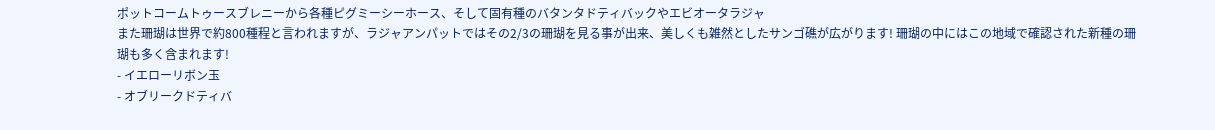ポットコームトゥースブレニーから各種ピグミーシーホース、そして固有種のバタンタドティバックやエビオータラジャ
また珊瑚は世界で約800種程と言われますが、ラジャアンパットではその2/3の珊瑚を見る事が出来、美しくも雑然としたサンゴ礁が広がります! 珊瑚の中にはこの地域で確認された新種の珊瑚も多く含まれます!
- イエローリボン玉
- オブリークドティバ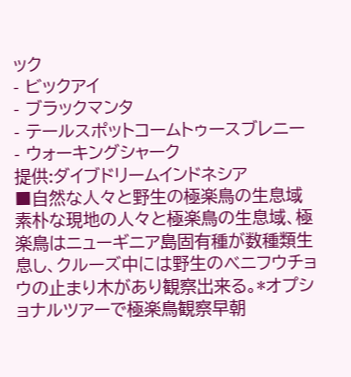ック
- ビックアイ
- ブラックマンタ
- テールスポットコームトゥースブレニー
- ウォーキングシャーク
提供:ダイブドリームインドネシア
■自然な人々と野生の極楽鳥の生息域
素朴な現地の人々と極楽鳥の生息域、極楽鳥はニューギニア島固有種が数種類生息し、クルーズ中には野生のべニフウチョウの止まり木があり観察出来る。*オプショナルツアーで極楽鳥観察早朝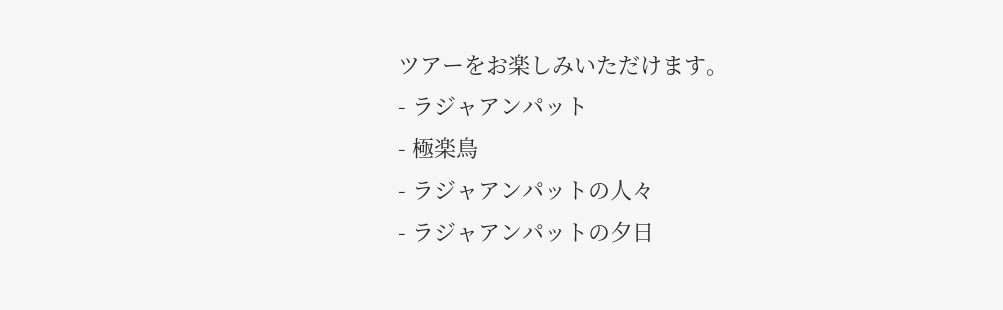ツアーをお楽しみいただけます。
- ラジャアンパット
- 極楽鳥
- ラジャアンパットの人々
- ラジャアンパットの夕日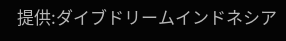提供:ダイブドリームインドネシア